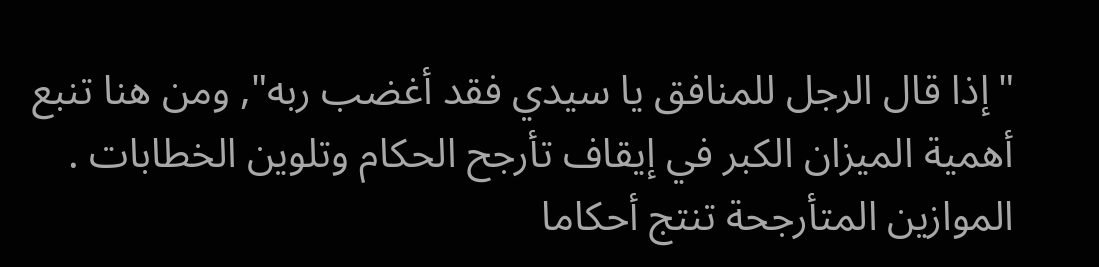"إذا قال الرجل للمنافق يا سيدي فقد أغضب ربه", ومن هنا تنبع أهمية الميزان الكبر في إيقاف تأرجح الحكام وتلوين الخطابات .
الموازين المتأرجحة تنتج أحكاما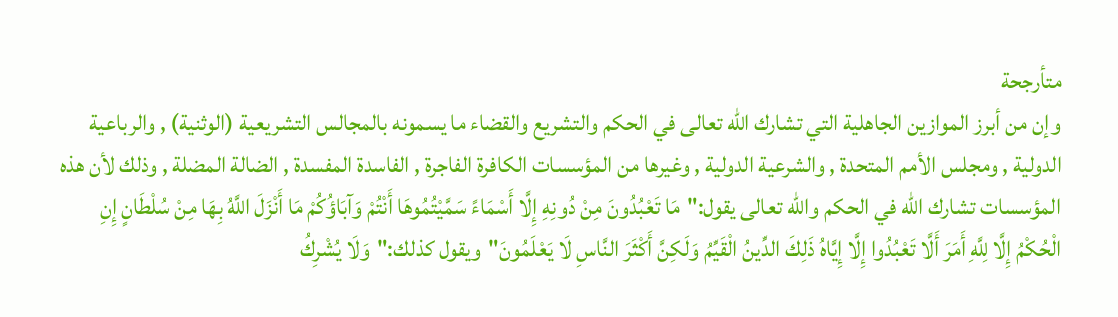متأرجحة
وإن من أبرز الموازين الجاهلية التي تشارك الله تعالى في الحكم والتشريع والقضاء ما يسمونه بالمجالس التشريعية (الوثنية) , والرباعية الدولية , ومجلس الأمم المتحدة , والشرعية الدولية , وغيرها من المؤسسات الكافرة الفاجرة , الفاسدة المفسدة , الضالة المضلة , وذلك لأن هذه المؤسسات تشارك الله في الحكم والله تعالى يقول:"مَا تَعْبُدُونَ مِنْ دُونِهِ إِلَّا أَسْمَاءً سَمَّيْتُمُوهَا أَنْتُمْ وَآبَاؤُكُمْ مَا أَنْزَلَ اللَّهُ بِهَا مِنْ سُلْطَانٍ إِنِ الْحُكْمُ إِلَّا لِلَّهِ أَمَرَ أَلَّا تَعْبُدُوا إِلَّا إِيَّاهُ ذَلِكَ الدِّينُ الْقَيِّمُ وَلَكِنَّ أَكْثَرَ النَّاسِ لَا يَعْلَمُونَ"ويقول كذلك:"وَلَا يُشْرِكُ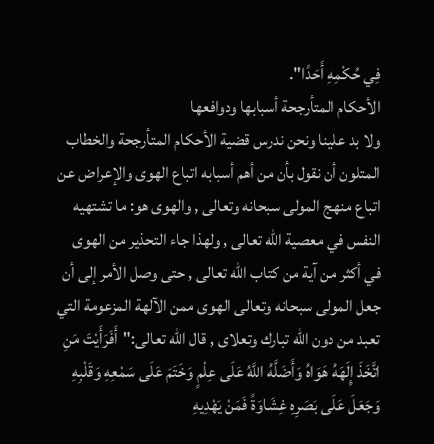فِي حُكْمِهِ أَحَدًا".
الأحكام المتأرجحة أسبابها ودوافعها
ولا بد علينا ونحن ندرس قضية الأحكام المتأرجحة والخطاب المتلون أن نقول بأن من أهم أسبابه اتباع الهوى والإعراض عن اتباع منهج المولى سبحانه وتعالى , والهوى هو: ما تشتهيه النفس في معصية الله تعالى , ولهذا جاء التحذير من الهوى في أكثر من آية من كتاب الله تعالى , حتى وصل الأمر إلى أن جعل المولى سبحانه وتعالى الهوى ممن الآلهة المزعومة التي تعبد من دون الله تبارك وتعلاى , قال الله تعالى:"أَفَرَأَيْتَ مَنِ اتَّخَذَ إِلَهَهُ هَوَاهُ وَأَضَلَّهُ اللَّهُ عَلَى عِلْمٍ وَخَتَمَ عَلَى سَمْعِهِ وَقَلْبِهِ وَجَعَلَ عَلَى بَصَرِهِ غِشَاوَةً فَمَنْ يَهْدِيهِ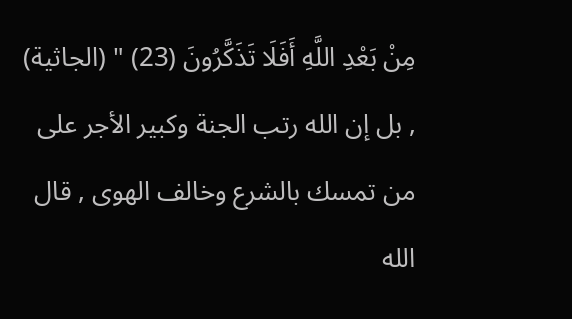مِنْ بَعْدِ اللَّهِ أَفَلَا تَذَكَّرُونَ (23) " (الجاثية) , بل إن الله رتب الجنة وكبير الأجر على من تمسك بالشرع وخالف الهوى , قال الله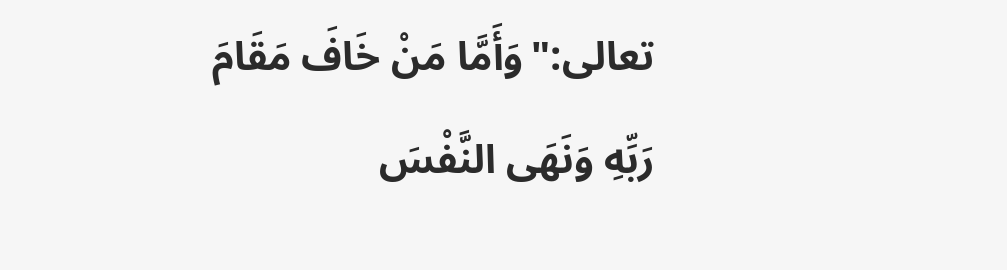تعالى:"وَأَمَّا مَنْ خَافَ مَقَامَ رَبِّهِ وَنَهَى النَّفْسَ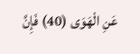عَنِ الْهَوَى (40) فَإِنَّ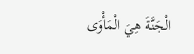الْجَنَّةَ هِيَ الْمَأْوَى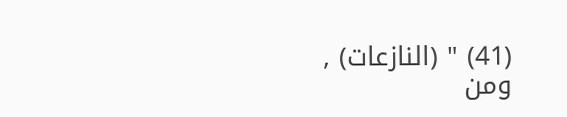(41) " (النازعات) , ومن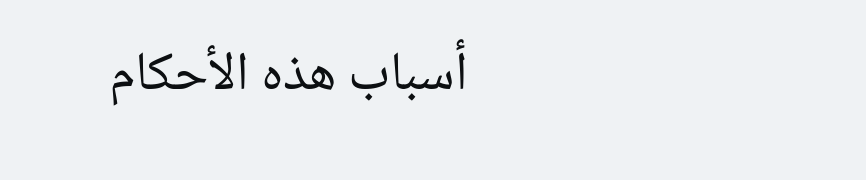أسباب هذه الأحكام